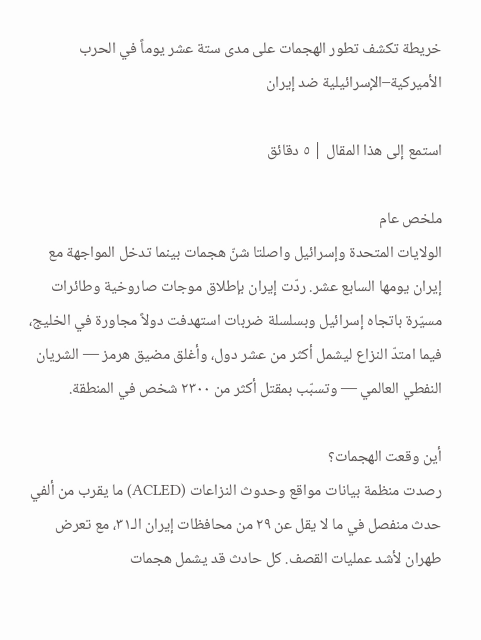خريطة تكشف تطور الهجمات على مدى ستة عشر يوماً في الحرب الأميركية–الإسرائيلية ضد إيران

استمع إلى هذا المقال | ٥ دقائق

ملخص عام
الولايات المتحدة وإسرائيل واصلتا شنّ هجمات بينما تدخل المواجهة مع إيران يومها السابع عشر. ردّت إيران بإطلاق موجات صاروخية وطائرات مسيّرة باتجاه إسرائيل وبسلسلة ضربات استهدفت دولاً مجاورة في الخليج، فيما امتدّ النزاع ليشمل أكثر من عشر دول، وأغلق مضيق هرمز — الشريان النفطي العالمي — وتسبّب بمقتل أكثر من ٢٣٠٠ شخص في المنطقة.

أين وقعت الهجمات؟
رصدت منظمة بيانات مواقع وحدوث النزاعات (ACLED) ما يقرب من ألفي حدث منفصل في ما لا يقل عن ٢٩ من محافظات إيران الـ٣١، مع تعرض طهران لأشد عمليات القصف. كل حادث قد يشمل هجمات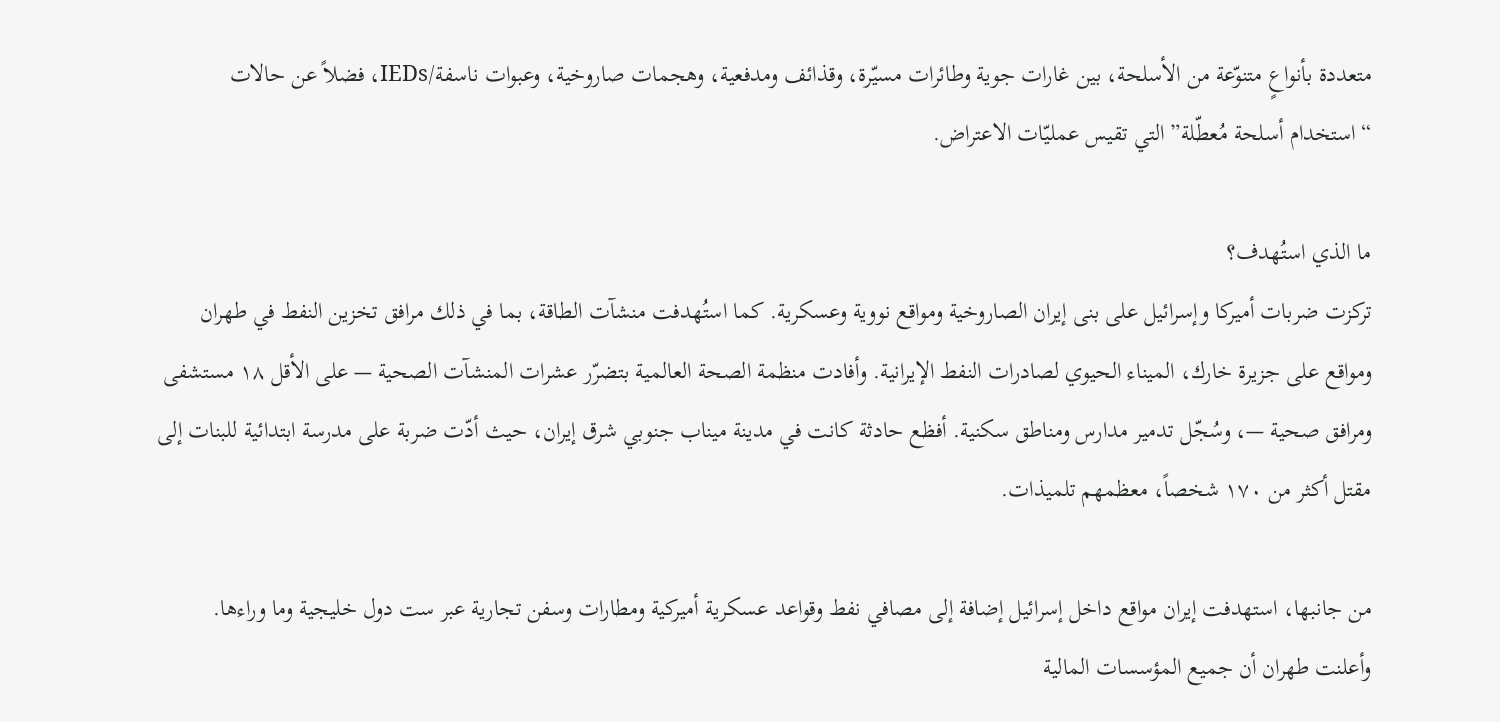متعددة بأنواعٍ متنوّعة من الأسلحة، بين غارات جوية وطائرات مسيّرة، وقذائف ومدفعية، وهجمات صاروخية، وعبوات ناسفة/IEDs، فضلاً عن حالات “استخدام أسلحة مُعطّلة” التي تقيس عمليّات الاعتراض.

ما الذي استُهدف؟
تركزت ضربات أميركا وإسرائيل على بنى إيران الصاروخية ومواقع نووية وعسكرية. كما استُهدفت منشآت الطاقة، بما في ذلك مرافق تخزين النفط في طهران ومواقع على جزيرة خارك، الميناء الحيوي لصادرات النفط الإيرانية. وأفادت منظمة الصحة العالمية بتضرّر عشرات المنشآت الصحية — على الأقل ١٨ مستشفى ومرافق صحية —، وسُجّل تدمير مدارس ومناطق سكنية. أفظع حادثة كانت في مدينة ميناب جنوبي شرق إيران، حيث أدّت ضربة على مدرسة ابتدائية للبنات إلى مقتل أكثر من ١٧٠ شخصاً، معظمهم تلميذات.

من جانبها، استهدفت إيران مواقع داخل إسرائيل إضافة إلى مصافي نفط وقواعد عسكرية أميركية ومطارات وسفن تجارية عبر ست دول خليجية وما وراءها. وأعلنت طهران أن جميع المؤسسات المالية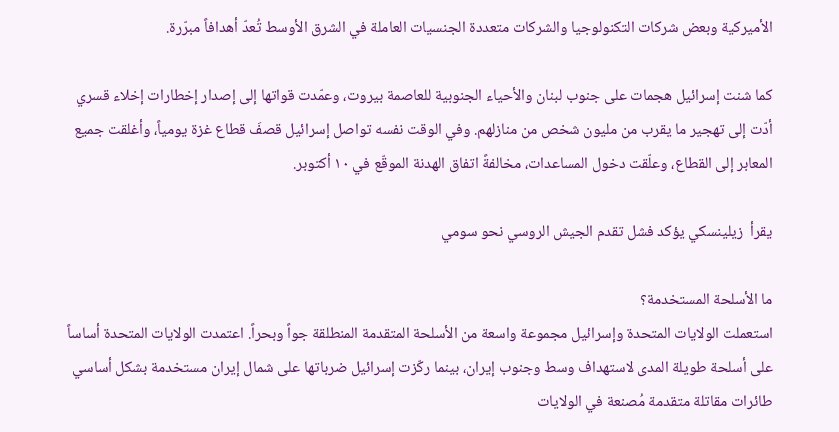الأميركية وبعض شركات التكنولوجيا والشركات متعددة الجنسيات العاملة في الشرق الأوسط تُعدّ أهدافاً مبرّرة.

كما شنت إسرائيل هجمات على جنوب لبنان والأحياء الجنوبية للعاصمة بيروت، وعمّدت قواتها إلى إصدار إخطارات إخلاء قسري أدّت إلى تهجير ما يقرب من مليون شخص من منازلهم. وفي الوقت نفسه تواصل إسرائيل قصفَ قطاع غزة يومياً، وأغلقت جميع المعابر إلى القطاع، وعلّقت دخول المساعدات، مخالفةً اتفاق الهدنة الموقّع في ١٠ أكتوبر.

يقرأ  زيلينسكي يؤكد فشل تقدم الجيش الروسي نحو سومي

ما الأسلحة المستخدمة؟
استعملت الولايات المتحدة وإسرائيل مجموعة واسعة من الأسلحة المتقدمة المنطلقة جواً وبحراً. اعتمدت الولايات المتحدة أساساً على أسلحة طويلة المدى لاستهداف وسط وجنوب إيران، بينما ركّزت إسرائيل ضرباتها على شمال إيران مستخدمة بشكل أساسي طائرات مقاتلة متقدمة مُصنعة في الولايات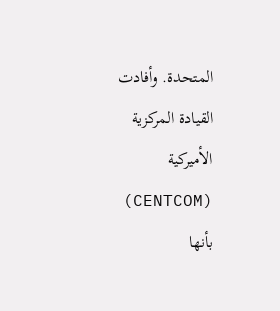المتحدة. وأفادت القيادة المركزية الأميركية (CENTCOM) بأنها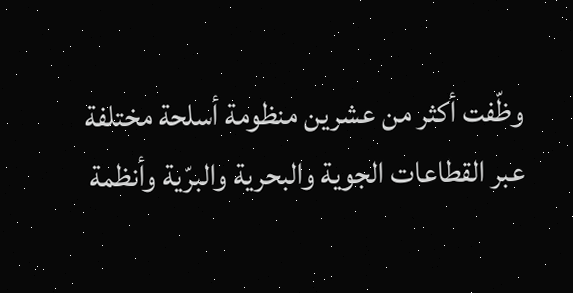وظّفت أكثر من عشرين منظومة أسلحة مختلفة عبر القطاعات الجوية والبحرية والبرّية وأنظمة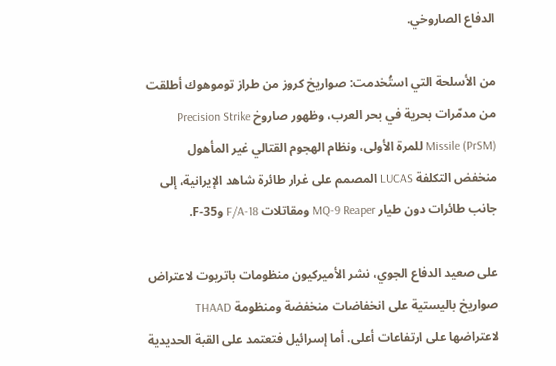الدفاع الصاروخي.

من الأسلحة التي استُخدمت: صواريخ كروز من طراز توموهوك أطلقت من مدمّرات بحرية في بحر العرب، وظهور صاروخ Precision Strike Missile (PrSM) للمرة الأولى، ونظام الهجوم القتالي غير المأهول منخفض التكلفة LUCAS المصمم على غرار طائرة شاهد الإيرانية، إلى جانب طائرات دون طيار MQ-9 Reaper ومقاتلات F/A-18 وF-35.

على صعيد الدفاع الجوي، نشر الأميركيون منظومات باتريوت لاعتراض صواريخ باليستية على انخفاضات منخفضة ومنظومة THAAD لاعتراضها على ارتفاعات أعلى. أما إسرائيل فتعتمد على القبة الحديدية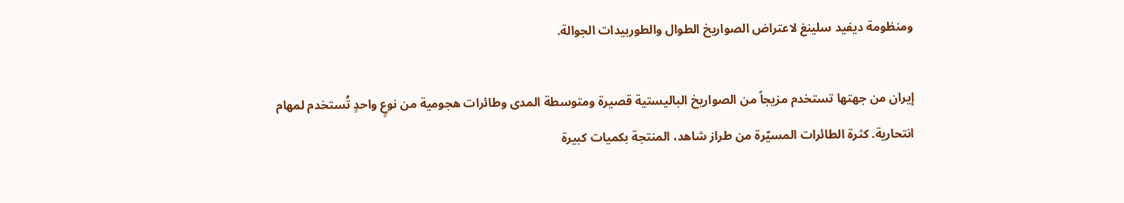ومنظومة ديفيد سلينغ لاعتراض الصواريخ الطوال والطوربيدات الجوالة.

إيران من جهتها تستخدم مزيجاً من الصواريخ الباليستية قصيرة ومتوسطة المدى وطائرات هجومية من نوعٍ واحدٍ تُستخدم لمهام انتحارية. كثرة الطائرات المسيّرة من طراز شاهد، المنتجة بكميات كبيرة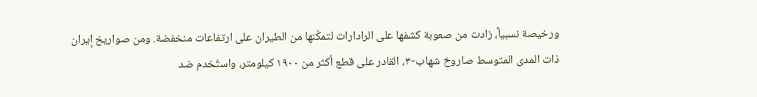ورخيصة نسبياً، زادت من صعوبة كشفها على الرادارات لتمكّنها من الطيران على ارتفاعات منخفضة. ومن صواريخ إيران ذات المدى المتوسط صاروخ شهاب-٣، القادر على قطع أكثر من ١٩٠٠ كيلومتر، واستُخدم ضد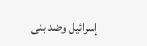إسرائيل وضد بنى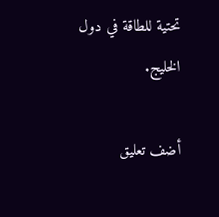تحتية للطاقة في دول الخليج.

أضف تعليق